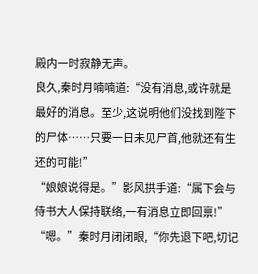殿内一时寂静无声。
良久,秦时月喃喃道:“没有消息,或许就是最好的消息。至少,这说明他们没找到陛下的尸体……只要一日未见尸首,他就还有生还的可能!”
“娘娘说得是。”影风拱手道:“属下会与侍书大人保持联络,一有消息立即回禀!”
“嗯。”秦时月闭闭眼,“你先退下吧,切记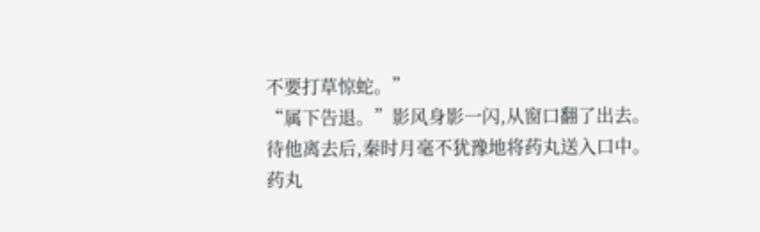不要打草惊蛇。”
“属下告退。”影风身影一闪,从窗口翻了出去。
待他离去后,秦时月毫不犹豫地将药丸送入口中。
药丸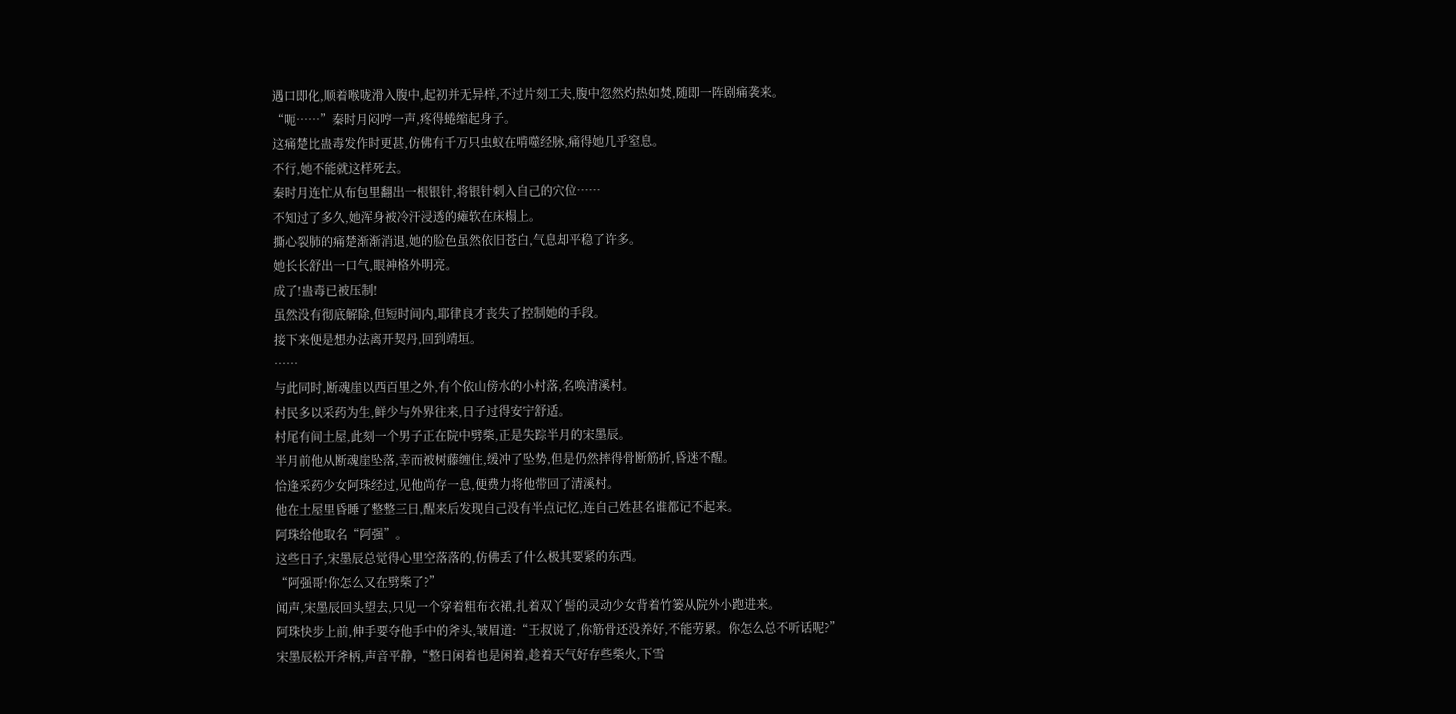遇口即化,顺着喉咙滑入腹中,起初并无异样,不过片刻工夫,腹中忽然灼热如焚,随即一阵剧痛袭来。
“呃……”秦时月闷哼一声,疼得蜷缩起身子。
这痛楚比蛊毒发作时更甚,仿佛有千万只虫蚁在啃噬经脉,痛得她几乎窒息。
不行,她不能就这样死去。
秦时月连忙从布包里翻出一根银针,将银针刺入自己的穴位……
不知过了多久,她浑身被冷汗浸透的瘫软在床榻上。
撕心裂肺的痛楚渐渐消退,她的脸色虽然依旧苍白,气息却平稳了许多。
她长长舒出一口气,眼神格外明亮。
成了!蛊毒已被压制!
虽然没有彻底解除,但短时间内,耶律良才丧失了控制她的手段。
接下来便是想办法离开契丹,回到靖垣。
……
与此同时,断魂崖以西百里之外,有个依山傍水的小村落,名唤清溪村。
村民多以采药为生,鲜少与外界往来,日子过得安宁舒适。
村尾有间土屋,此刻一个男子正在院中劈柴,正是失踪半月的宋墨辰。
半月前他从断魂崖坠落,幸而被树藤缠住,缓冲了坠势,但是仍然摔得骨断筋折,昏迷不醒。
恰逢采药少女阿珠经过,见他尚存一息,便费力将他带回了清溪村。
他在土屋里昏睡了整整三日,醒来后发现自己没有半点记忆,连自己姓甚名谁都记不起来。
阿珠给他取名“阿强”。
这些日子,宋墨辰总觉得心里空落落的,仿佛丢了什么极其要紧的东西。
“阿强哥!你怎么又在劈柴了?”
闻声,宋墨辰回头望去,只见一个穿着粗布衣裙,扎着双丫髻的灵动少女背着竹篓从院外小跑进来。
阿珠快步上前,伸手要夺他手中的斧头,皱眉道:“王叔说了,你筋骨还没养好,不能劳累。你怎么总不听话呢?”
宋墨辰松开斧柄,声音平静,“整日闲着也是闲着,趁着天气好存些柴火,下雪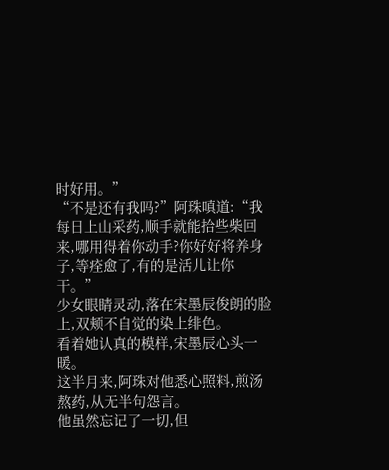时好用。”
“不是还有我吗?”阿珠嗔道:“我每日上山采药,顺手就能拾些柴回来,哪用得着你动手?你好好将养身子,等痊愈了,有的是活儿让你干。”
少女眼睛灵动,落在宋墨辰俊朗的脸上,双颊不自觉的染上绯色。
看着她认真的模样,宋墨辰心头一暖。
这半月来,阿珠对他悉心照料,煎汤熬药,从无半句怨言。
他虽然忘记了一切,但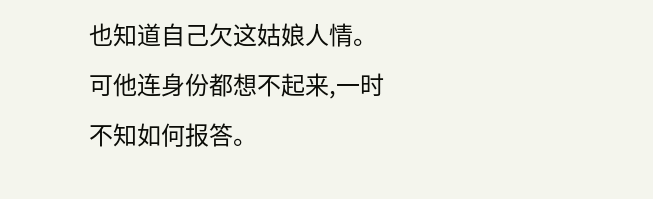也知道自己欠这姑娘人情。
可他连身份都想不起来,一时不知如何报答。